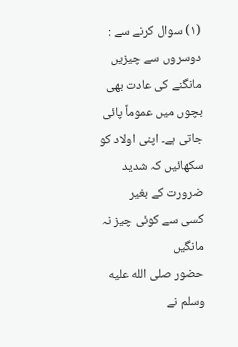(۱) سوال کرنے سے :
دوسروں سے چیزیں مانگنے کی عادت بھی بچوں میں عموماً پائی جاتی ہے۔ اپنی اولاد کو سکھائیں کہ شدید ضرورت کے بغیر
کسی سے کوئی چیز نہ مانگیں
حضور صلى الله عليه وسلم نے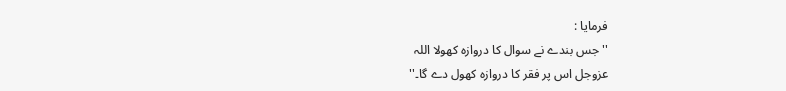فرمایا :
''جس بندے نے سوال کا دروازہ کھولا اللہ
عزوجل اس پر فقر کا دروازہ کھول دے گا۔''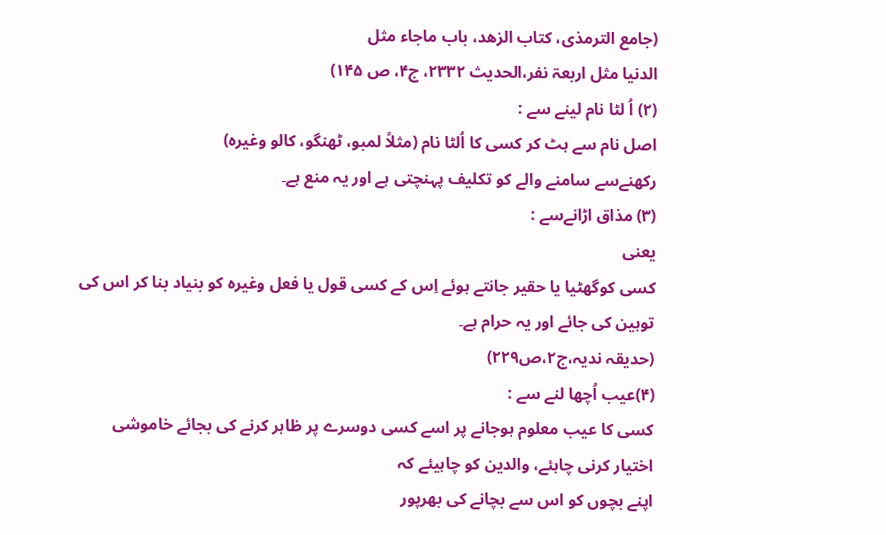(جامع الترمذی، کتاب الزھد، باب ماجاء مثل
الدنیا مثل اربعۃ نفر،الحدیث ۲۳۳۲، ج۴، ص ۱۴۵)
(۲) اُ لٹا نام لینے سے :
اصل نام سے ہٹ کر کسی کا اُلٹا نام (مثلاً لمبو، ٹھنگو، کالو وغیرہ)
رکھنےسے سامنے والے کو تکلیف پہنچتی ہے اور یہ منع ہے۔
(۳) مذاق اڑانےسے :
یعنی
کسی کوگھٹیا یا حقیر جانتے ہوئے اِس کے کسی قول یا فعل وغیرہ کو بنیاد بنا کر اس کی
توہین کی جائے اور یہ حرام ہے۔
(حدیقہ ندیہ،ج۲،ص۲۲۹)
(۴)عیب اُچھا لنے سے :
کسی کا عیب معلوم ہوجانے پر اسے کسی دوسرے پر ظاہر کرنے کی بجائے خاموشی
اختیار کرنی چاہئے، والدین کو چاہيئے کہ
اپنے بچوں کو اس سے بچانے کی بھرپور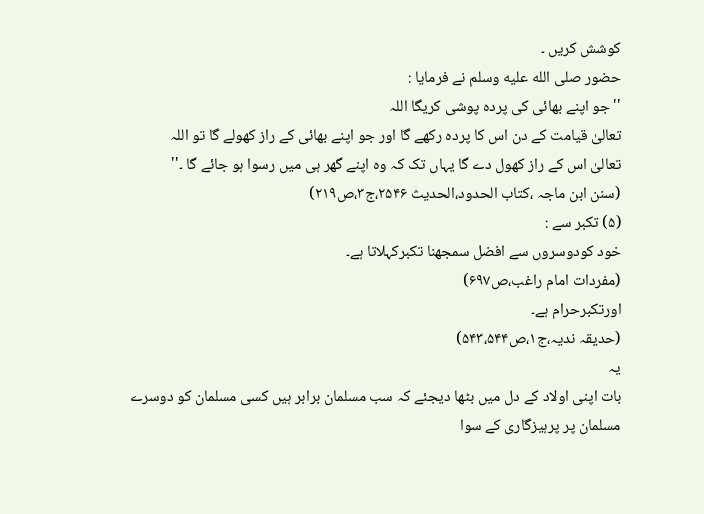کوشش کریں ۔
حضور صلى الله عليه وسلم نے فرمایا :
''جو اپنے بھائی کی پردہ پوشی کریگا اللہ
تعالیٰ قیامت کے دن اس کا پردہ رکھے گا اور جو اپنے بھائی کے راز کھولے گا تو اللہ
تعالیٰ اس کے راز کھول دے گا یہاں تک کہ وہ اپنے گھر ہی میں رسوا ہو جائے گا ۔''
(سنن ابن ماجہ ،کتاب الحدود،الحدیث ۲۵۴۶،ج۳،ص۲۱۹)
(۵) تکبر سے :
خود کودوسروں سے افضل سمجھنا تکبرکہلاتا ہے۔
(مفردات امام راغب،ص۶۹۷)
اورتکبرحرام ہے۔
(حدیقہ ندیہ،ج۱،ص۵۴۳،۵۴۴)
یہ
بات اپنی اولاد کے دل میں بٹھا دیجئے کہ سب مسلمان برابر ہیں کسی مسلمان کو دوسرے
مسلمان پر پرہیزگاری کے سوا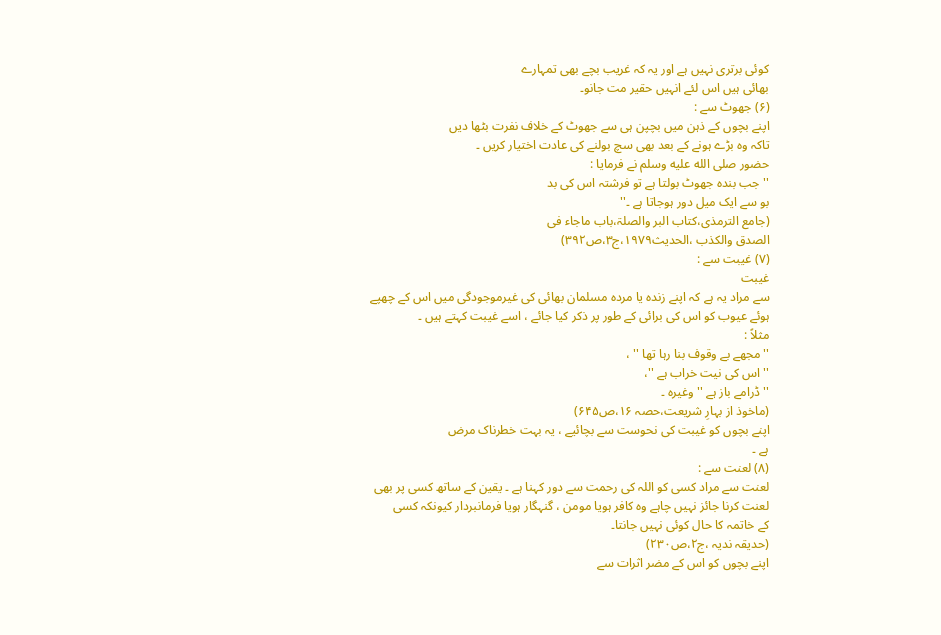کوئی برتری نہیں ہے اور یہ کہ غریب بچے بھی تمہارے
بھائی ہیں اس لئے انہیں حقیر مت جانو۔
(۶) جھوٹ سے :
اپنے بچوں کے ذہن میں بچپن ہی سے جھوٹ کے خلاف نفرت بٹھا دیں
تاکہ وہ بڑے ہونے کے بعد بھی سچ بولنے کی عادت اختیار کريں ۔
حضور صلى الله عليه وسلم نے فرمایا :
''جب بندہ جھوٹ بولتا ہے تو فرشتہ اس کی بد
بو سے ایک میل دور ہوجاتا ہے ۔''
(جامع الترمذی،کتاب البر والصلۃ،باب ماجاء فی
الصدق والکذب ،الحدیث۱۹۷۹،ج۳،ص۳۹۲)
(۷) غیبت سے :
غیبت
سے مراد یہ ہے کہ اپنے زندہ یا مردہ مسلمان بھائی کی غیرموجودگی میں اس کے چھپے
ہوئے عیوب کو اس کی برائی کے طور پر ذکر کیا جائے ، اسے غیبت کہتے ہیں ۔
مثلاً :
'' مجھے بے وقوف بنا رہا تھا '' ،
'' اس کی نیت خراب ہے ''،
'' ڈرامے باز ہے '' وغیرہ ۔
(ماخوذ از بہارِ شریعت،حصہ ۱۶،ص۶۴۵)
اپنے بچوں کو غیبت کی نحوست سے بچائيے ، یہ بہت خطرناک مرض
ہے ۔
(۸) لعنت سے :
لعنت سے مراد کسی کو اللہ کی رحمت سے دور کہنا ہے ۔ یقین کے ساتھ کسی پر بھی
لعنت کرنا جائز نہیں چاہے وہ کافر ہویا مومن ، گنہگار ہویا فرمانبردار کیونکہ کسی
کے خاتمہ کا حال کوئی نہیں جانتا۔
(حدیقہ ندیہ ،ج۲،ص۲۳۰)
اپنے بچوں کو اس کے مضر اثرات سے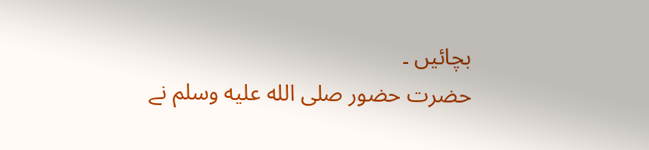بچائیں ۔
حضرت حضور صلى الله عليه وسلم نے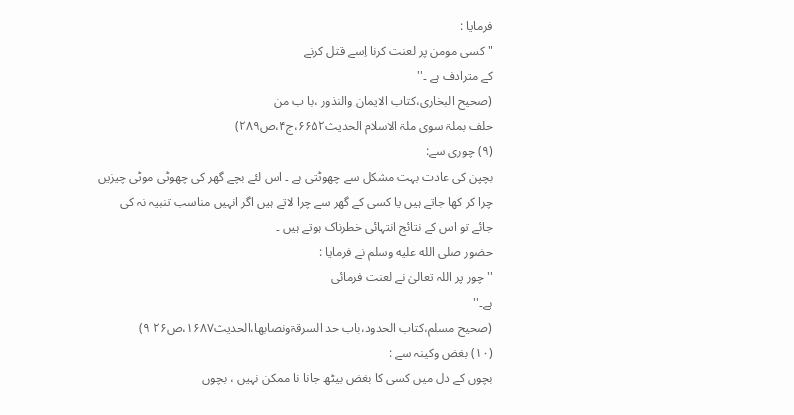فرمایا :
" کسی مومن پر لعنت کرنا اِسے قتل کرنے
کے مترادف ہے ۔''
(صحیح البخاری،کتاب الایمان والنذور ،با ب من
حلف بملۃ سوی ملۃ الاسلام الحدیث۶۶۵۲،ج۴،ص۲۸۹)
(۹) چوری سے:
بچپن کی عادت بہت مشکل سے چھوٹتی ہے ۔ اس لئے بچے گھر کی چھوٹی موٹی چیزیں
چرا کر کھا جاتے ہیں یا کسی کے گھر سے چرا لاتے ہیں اگر انہیں مناسب تنبیہ نہ کی
جائے تو اس کے نتائج انتہائی خطرناک ہوتے ہیں ۔
حضور صلى الله عليه وسلم نے فرمایا :
''چور پر اللہ تعالیٰ نے لعنت فرمائی
ہے۔''
(صحیح مسلم،کتاب الحدود،باب حد السرقۃونصابھا،الحدیث۱۶۸۷،ص۲۶ ۹)
(۱۰) بغض وکینہ سے :
بچوں کے دل میں کسی کا بغض بیٹھ جانا نا ممکن نہیں ، بچوں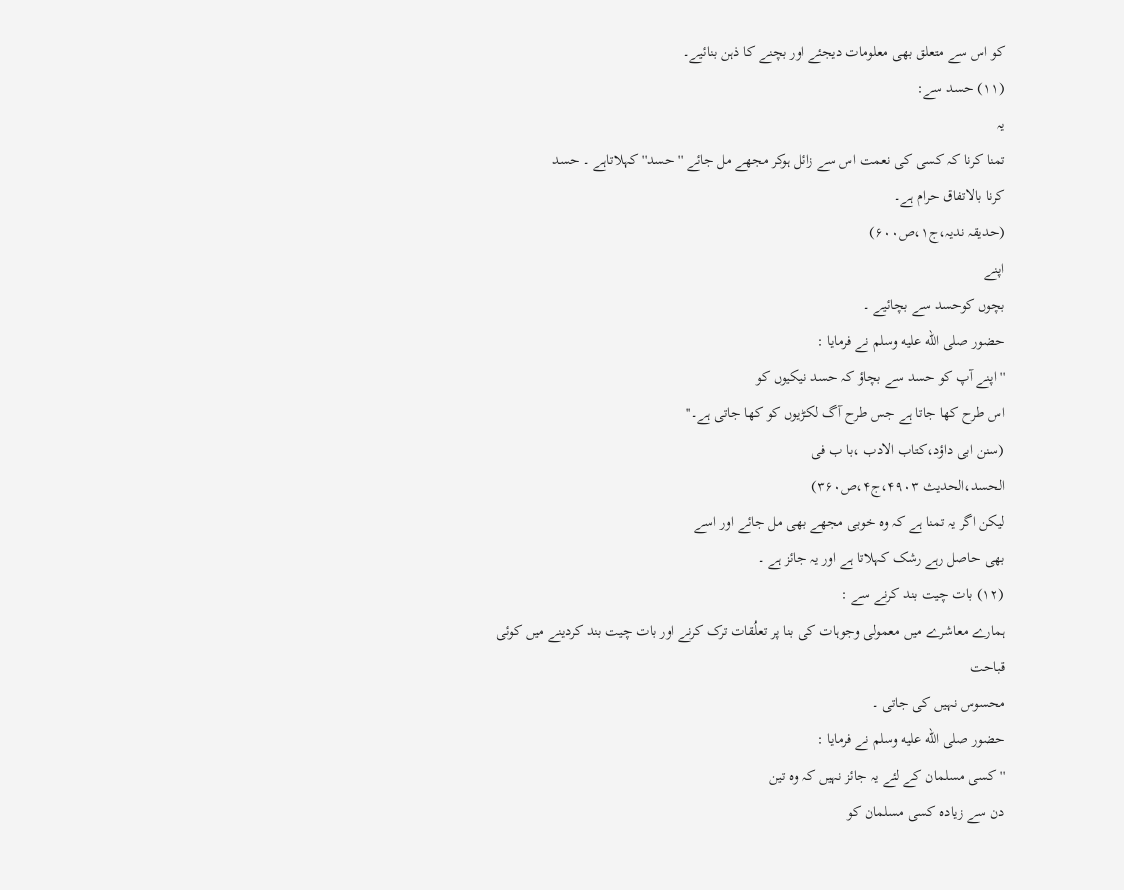کو اس سے متعلق بھی معلومات دیجئے اور بچنے کا ذہن بنائيے۔
(۱۱) حسد سے:
یہ
تمنا کرنا کہ کسی کی نعمت اس سے زائل ہوکر مجھے مل جائے ''حسد'' کہلاتاہے ۔ حسد
کرنا بالاتفاق حرام ہے۔
(حدیقہ ندیہ،ج۱،ص۶۰۰)
اپنے
بچوں کوحسد سے بچائيے ۔
حضور صلى الله عليه وسلم نے فرمایا :
'' اپنے آپ کو حسد سے بچاؤ کہ حسد نیکیوں کو
اس طرح کھا جاتا ہے جس طرح آگ لکڑیوں کو کھا جاتی ہے۔''
(سنن ابی داؤد،کتاب الادب ،با ب فی
الحسد،الحدیث ۴۹۰۳،ج۴،ص۳۶۰)
لیکن اگر یہ تمنا ہے کہ وہ خوبی مجھے بھی مل جائے اور اسے
بھی حاصل رہے رشک کہلاتا ہے اور یہ جائز ہے ۔
(۱۲) بات چیت بند کرنے سے :
ہمارے معاشرے میں معمولی وجوہات کی بنا پر تعلُقات ترک کرنے اور بات چیت بند کردینے میں کوئی قباحت
محسوس نہیں کی جاتی ۔
حضور صلى الله عليه وسلم نے فرمایا :
''کسی مسلمان کے لئے یہ جائز نہیں کہ وہ تین
دن سے زیادہ کسی مسلمان کو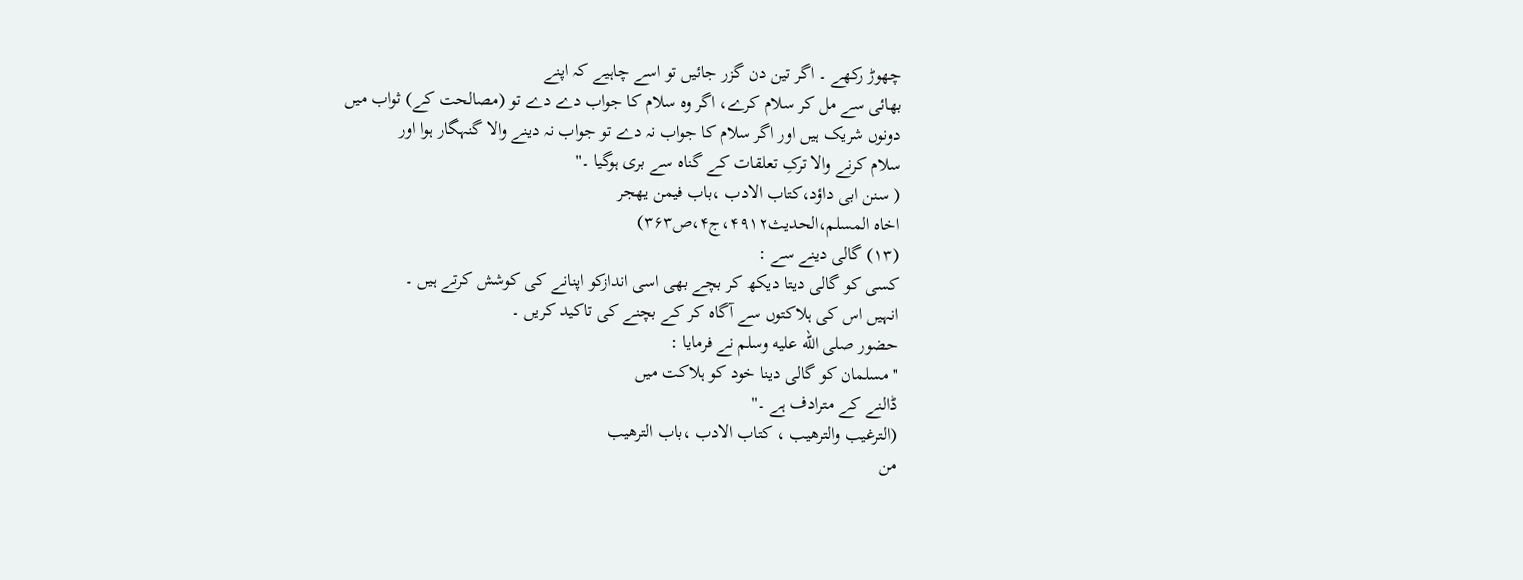چھوڑ رکھے ۔ اگر تین دن گزر جائیں تو اسے چاہيے کہ اپنے
بھائی سے مل کر سلام کرے، اگر وہ سلام کا جواب دے دے تو (مصالحت کے) ثواب میں
دونوں شریک ہیں اور اگر سلام کا جواب نہ دے تو جواب نہ دینے والا گنہگار ہوا اور
سلام کرنے والا ترکِ تعلقات کے گناہ سے بری ہوگیا ۔''
( سنن ابی داؤد،کتاب الادب ،باب فیمن یھجر
اخاہ المسلم،الحدیث۴۹۱۲،ج۴،ص۳۶۳)
(۱۳) گالی دینے سے :
کسی کو گالی دیتا دیکھ کر بچے بھی اسی اندازکو اپنانے کی کوشش کرتے ہیں ۔
انہیں اس کی ہلاکتوں سے آگاہ کر کے بچنے کی تاکید کریں ۔
حضور صلى الله عليه وسلم نے فرمایا :
''مسلمان کو گالی دینا خود کو ہلاکت میں
ڈالنے کے مترادف ہے ۔''
(الترغیب والترھیب ، کتاب الادب ،باب الترھیب
من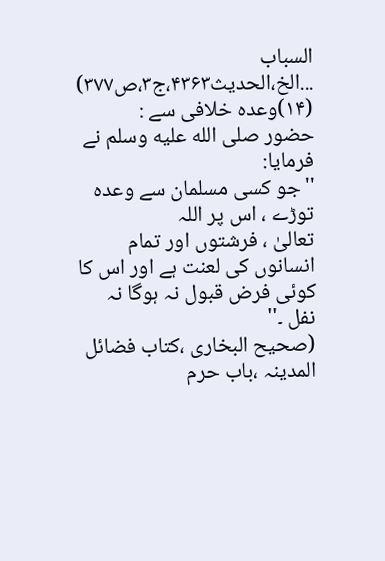السباب ...الخ،الحدیث۴۳۶۳،ج۳،ص۳۷۷)
(۱۴)وعدہ خلافی سے :
حضور صلى الله عليه وسلم نے فرمایا:
''جو کسی مسلمان سے وعدہ توڑے ، اس پر اللہ
تعالیٰ ، فرشتوں اور تمام انسانوں کی لعنت ہے اور اس کا کوئی فرض قبول نہ ہوگا نہ
نفل ۔''
(صحیح البخاری ،کتاب فضائل المدینہ ،باب حرم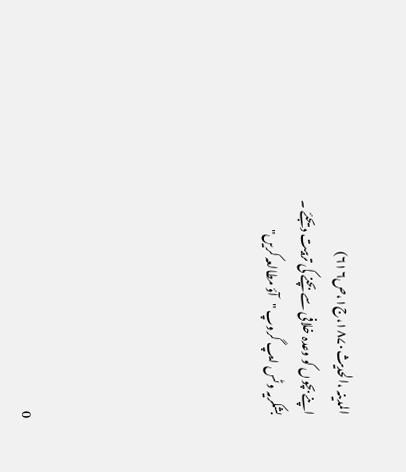المدینہ ،الحدیث۱۸۷۰،ج۱،ص۶۱۶)
اپنے بچوں کو وعدہ خلافی سے بچنے کی تربیت دیجئے ۔
بشکریہ وٹس ایپ گروپ "آؤ مطالعہ کریں"






0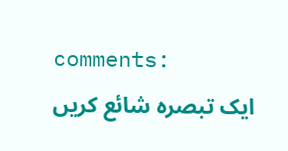comments:
ایک تبصرہ شائع کریں